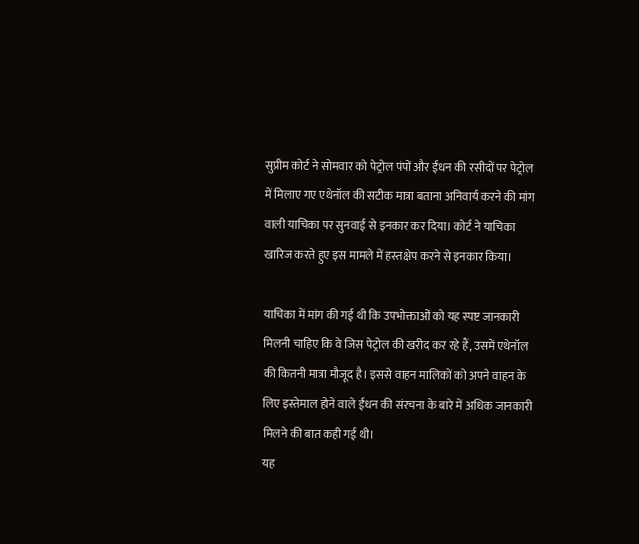सुप्रीम कोर्ट ने सोमवार को पेट्रोल पंपों और ईंधन की रसीदों पर पेट्रोल में मिलाए गए एथेनॉल की सटीक मात्रा बताना अनिवार्य करने की मांग वाली याचिका पर सुनवाई से इनकार कर दिया। कोर्ट ने याचिका खारिज करते हुए इस मामले में हस्तक्षेप करने से इनकार किया।

याचिका में मांग की गई थी कि उपभोक्ताओं को यह स्पष्ट जानकारी मिलनी चाहिए कि वे जिस पेट्रोल की खरीद कर रहे हैं, उसमें एथेनॉल की कितनी मात्रा मौजूद है। इससे वाहन मालिकों को अपने वाहन के लिए इस्तेमाल होने वाले ईंधन की संरचना के बारे में अधिक जानकारी मिलने की बात कही गई थी।
यह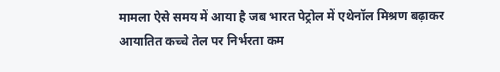मामला ऐसे समय में आया है जब भारत पेट्रोल में एथेनॉल मिश्रण बढ़ाकर आयातित कच्चे तेल पर निर्भरता कम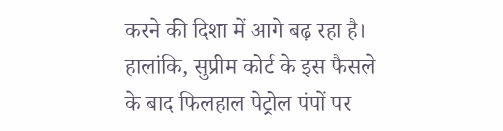करने की दिशा में आगे बढ़ रहा है। हालांकि, सुप्रीम कोर्ट के इस फैसले के बाद फिलहाल पेट्रोल पंपों पर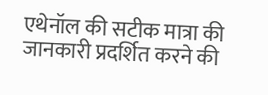एथेनॉल की सटीक मात्रा की जानकारी प्रदर्शित करने की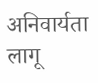अनिवार्यता लागू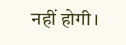नहीं होगी।